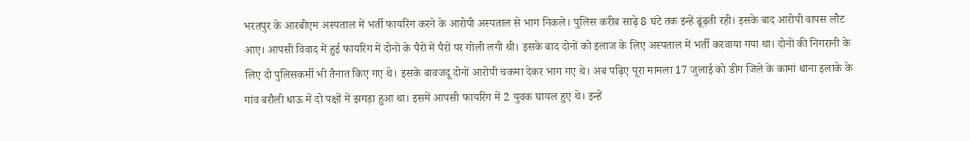भरतपुर के आरबीएम अस्पताल में भर्ती फायरिंग करने के आरोपी अस्पताल से भाग निकले। पुलिस करीब साढ़े 8 घंटे तक इन्हें ढूंढ़ती रही। इसके बाद आरोपी वापस लौट आए। आपसी विवाद में हुई फायरिंग में दोनों के पैरों में पैरों पर गोली लगी थी। इसके बाद दोनों को इलाज के लिए अस्पताल में भर्ती करवाया गया था। दोनों की निगरानी के लिए दो पुलिसकर्मी भी तैनात किए गए थे। इसके बावजदू दोनों आरोपी चकमा देकर भाग गए थे। अब पढ़िए पूरा मामला 17 जुलाई को डीग जिले के कामां थाना इलाके के गांव बरौली धाऊ में दो पक्षों में झगड़ा हुआ था। इसमें आपसी फायरिंग में 2 युवक घायल हुए थे। इन्हें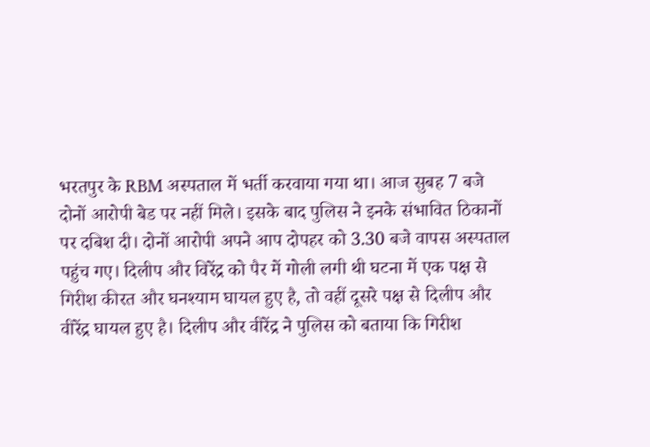भरतपुर के RBM अस्पताल में भर्ती करवाया गया था। आज सुबह 7 बजे दोनों आरोपी बेड पर नहीं मिले। इसके बाद पुलिस ने इनके संभावित ठिकानों पर दबिश दी। दोनों आरोपी अपने आप दोपहर को 3.30 बजे वापस अस्पताल पहुंच गए। दिलीप और विरेंद्र को पैर में गोली लगी थी घटना में एक पक्ष से गिरीश कीरत और घनश्याम घायल हुए है, तो वहीं दूसरे पक्ष से दिलीप और वीरेंद्र घायल हुए है। दिलीप और वीरेंद्र ने पुलिस को बताया कि गिरीश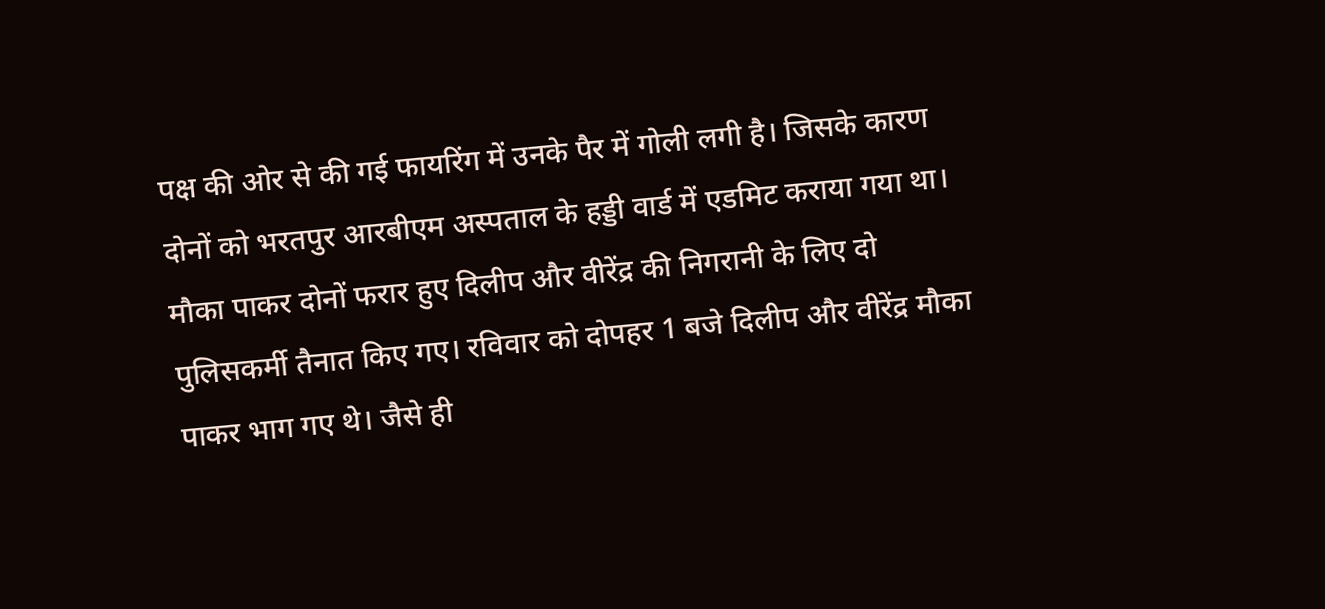पक्ष की ओर से की गई फायरिंग में उनके पैर में गोली लगी है। जिसके कारण दोनों को भरतपुर आरबीएम अस्पताल के हड्डी वार्ड में एडमिट कराया गया था। मौका पाकर दोनों फरार हुए दिलीप और वीरेंद्र की निगरानी के लिए दो पुलिसकर्मी तैनात किए गए। रविवार को दोपहर 1 बजे दिलीप और वीरेंद्र मौका पाकर भाग गए थे। जैसे ही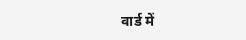वार्ड में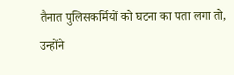तैनात पुलिसकर्मियों को घटना का पता लगा तो, उन्होंने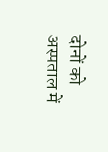दोनों को अस्पताल में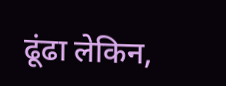ढूंढा लेकिन,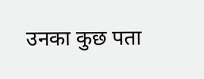उनका कुछ पता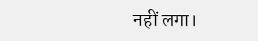नहीं लगा।